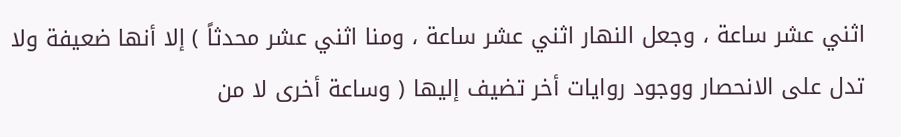اثني عشر ساعة ، وجعل النهار اثني عشر ساعة ، ومنا اثني عشر محدثاً ) إلا أنها ضعيفة ولا تدل على الانحصار ووجود روايات أخر تضيف إليها ( وساعة أخرى لا من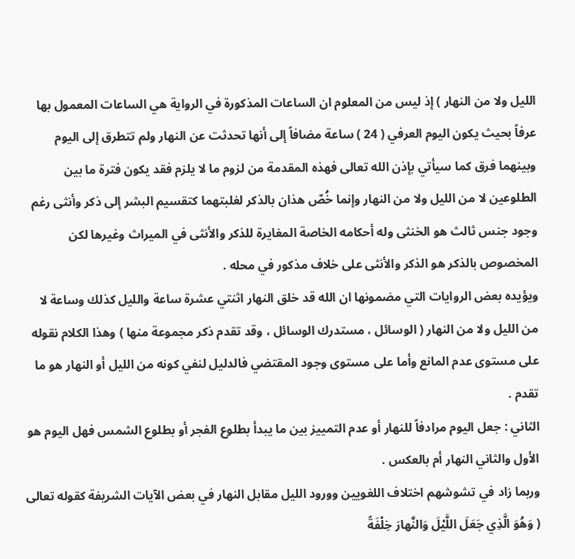الليل ولا من النهار ) إذ ليس من المعلوم ان الساعات المذكورة في الرواية هي الساعات المعمول بها عرفاً بحيث يكون اليوم العرفي ( 24 ) ساعة مضافاً إلى أنها تحدثت عن النهار ولم تتطرق إلى اليوم وبينهما فرق كما سيأتي بإذن الله تعالى فهذه المقدمة من لزوم ما لا يلزم فقد يكون فترة ما بين الطلوعين لا من الليل ولا من النهار وإنما خُصّ هذان بالذكر لغلبتهما كتقسيم البشر إلى ذكر وأنثى رغم وجود جنس ثالث هو الخنثى وله أحكامه الخاصة المغايرة للذكر والأنثى في الميراث وغيرها لكن المخصوص بالذكر هو الذكر والأنثى على خلاف مذكور في محله .
ويؤيده بعض الروايات التي مضمونها ان الله قد خلق النهار اثنتي عشرة ساعة والليل كذلك وساعة لا من الليل ولا من النهار ( الوسائل ، مستدرك الوسائل ، وقد تقدم ذكر مجموعة منها ) وهذا الكلام نقوله على مستوى عدم المانع وأما على مستوى وجود المقتضي فالدليل لنفي كونه من الليل أو النهار هو ما تقدم .
الثاني : جعل اليوم مرادفاً للنهار أو عدم التمييز بين ما يبدأ بطلوع الفجر أو بطلوع الشمس فهل اليوم هو الأول والثاني النهار أم بالعكس .
وربما زاد في تشوشهم اختلاف اللغويين وورود الليل مقابل النهار في بعض الآيات الشريفة كقوله تعالى
( وَهُوَ الَّذِي جَعَلَ اللَّيْلَ وَالنَّهارَ خِلْفَةً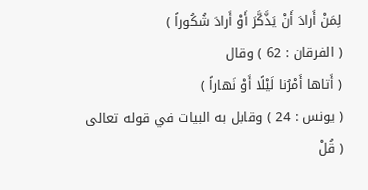لِمَنْ أَرادَ أَنْ يَذَّكَّرَ أَوْ أَرادَ شُكُوراً )
( الفرقان : 62 ) وقال
( أَتاها أَمْرُنا لَيْلًا أَوْ نَهاراً )
( يونس : 24 ) وقابل به البيات في قوله تعالى
( قُلْ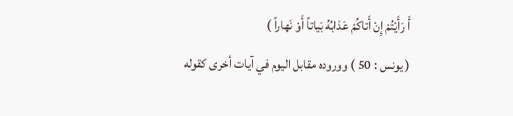أَ رَأَيْتُمْ إِنْ أَتاكُمْ عَذابُهُ بَياتاً أَوْ نَهاراً )
( يونس : 50 ) ووروده مقابل اليوم في آيات أخرى كقوله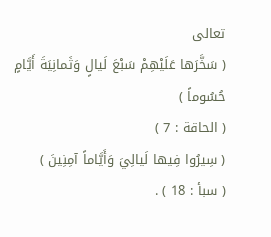تعالى
( سَخَّرَها عَلَيْهِمْ سَبْعَ لَيالٍ وَثَمانِيَةَ أَيَّامٍ حُسُوماً )
( الحاقة : 7 )
( سِيرُوا فِيها لَيالِيَ وَأَيَّاماً آمِنِينَ )
( سبأ : 18 ) .